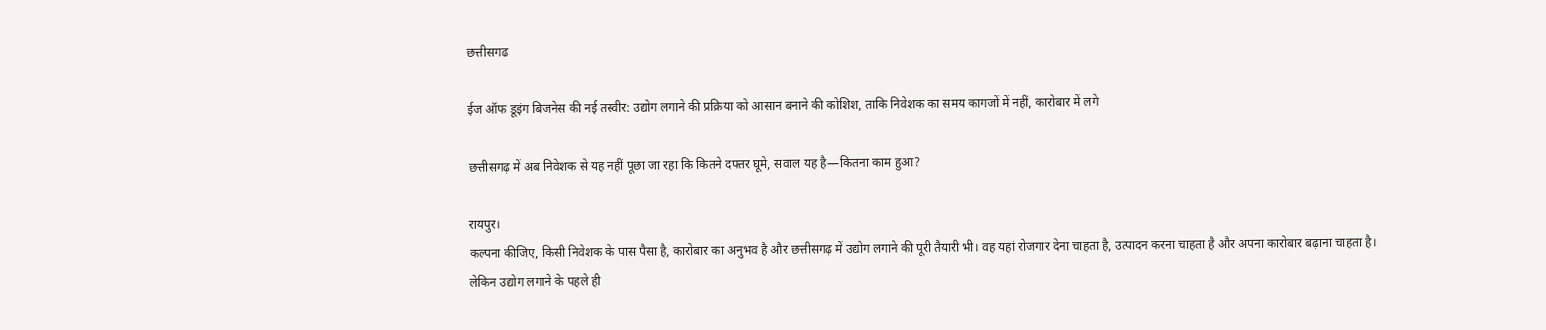छत्तीसगढ

ईज ऑफ डूइंग बिजनेस की नई तस्वीर: उद्योग लगाने की प्रक्रिया को आसान बनाने की कोशिश, ताकि निवेशक का समय कागजों में नहीं, कारोबार में लगे

छत्तीसगढ़ में अब निवेशक से यह नहीं पूछा जा रहा कि कितने दफ्तर घूमे, सवाल यह है—कितना काम हुआ?

रायपुर।
कल्पना कीजिए, किसी निवेशक के पास पैसा है, कारोबार का अनुभव है और छत्तीसगढ़ में उद्योग लगाने की पूरी तैयारी भी। वह यहां रोजगार देना चाहता है, उत्पादन करना चाहता है और अपना कारोबार बढ़ाना चाहता है।
लेकिन उद्योग लगाने के पहले ही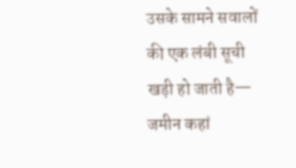उसके सामने सवालों की एक लंबी सूची खड़ी हो जाती है—
जमीन कहां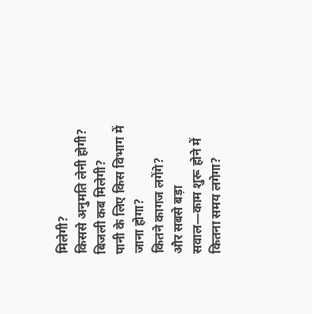मिलेगी?
किससे अनुमति लेनी होगी?
बिजली कब मिलेगी?
पानी के लिए किस विभाग में जाना होगा?
कितने कागज लगेंगे?
और सबसे बड़ा सवाल—काम शुरू होने में कितना समय लगेगा?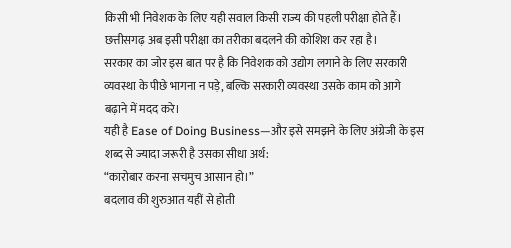किसी भी निवेशक के लिए यही सवाल किसी राज्य की पहली परीक्षा होते हैं।
छत्तीसगढ़ अब इसी परीक्षा का तरीका बदलने की कोशिश कर रहा है।
सरकार का जोर इस बात पर है कि निवेशक को उद्योग लगाने के लिए सरकारी व्यवस्था के पीछे भागना न पड़े, बल्कि सरकारी व्यवस्था उसके काम को आगे बढ़ाने में मदद करे।
यही है Ease of Doing Business—और इसे समझने के लिए अंग्रेजी के इस शब्द से ज्यादा जरूरी है उसका सीधा अर्थ:
“कारोबार करना सचमुच आसान हो।”
बदलाव की शुरुआत यहीं से होती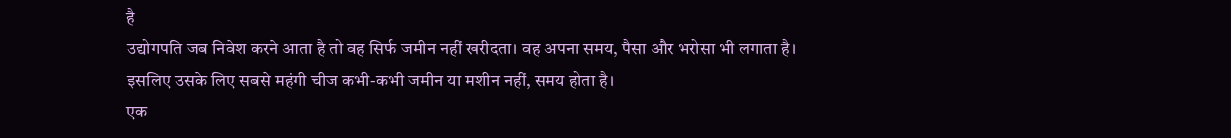है
उद्योगपति जब निवेश करने आता है तो वह सिर्फ जमीन नहीं खरीदता। वह अपना समय, पैसा और भरोसा भी लगाता है।
इसलिए उसके लिए सबसे महंगी चीज कभी-कभी जमीन या मशीन नहीं, समय होता है।
एक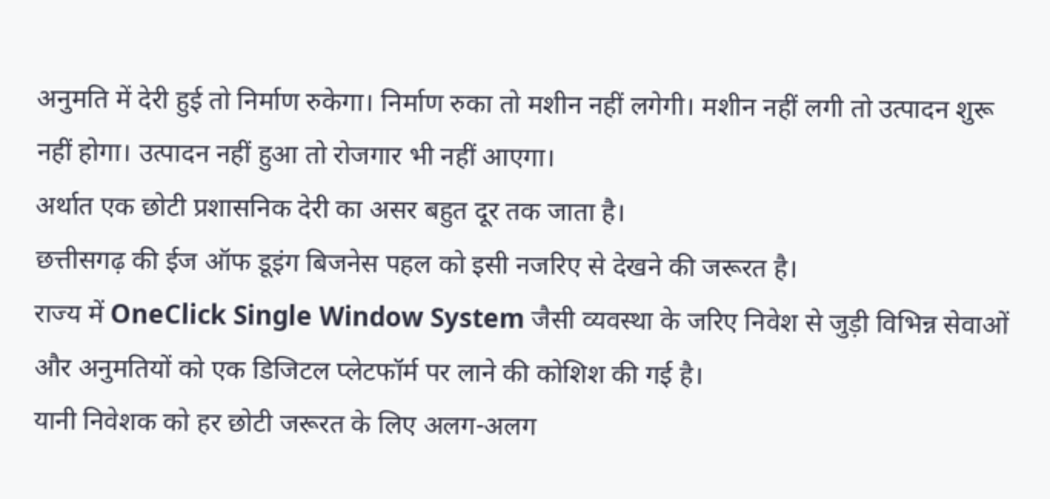अनुमति में देरी हुई तो निर्माण रुकेगा। निर्माण रुका तो मशीन नहीं लगेगी। मशीन नहीं लगी तो उत्पादन शुरू नहीं होगा। उत्पादन नहीं हुआ तो रोजगार भी नहीं आएगा।
अर्थात एक छोटी प्रशासनिक देरी का असर बहुत दूर तक जाता है।
छत्तीसगढ़ की ईज ऑफ डूइंग बिजनेस पहल को इसी नजरिए से देखने की जरूरत है।
राज्य में OneClick Single Window System जैसी व्यवस्था के जरिए निवेश से जुड़ी विभिन्न सेवाओं और अनुमतियों को एक डिजिटल प्लेटफॉर्म पर लाने की कोशिश की गई है।
यानी निवेशक को हर छोटी जरूरत के लिए अलग-अलग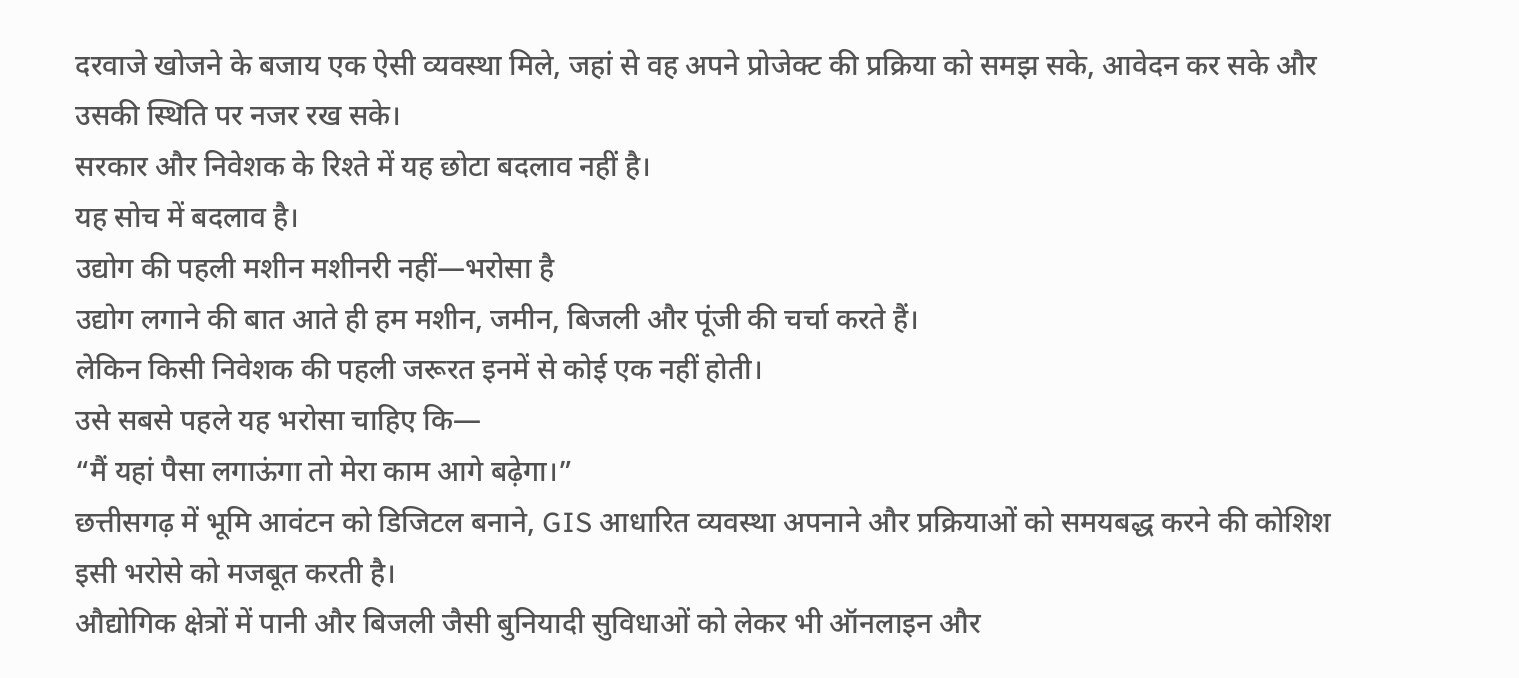दरवाजे खोजने के बजाय एक ऐसी व्यवस्था मिले, जहां से वह अपने प्रोजेक्ट की प्रक्रिया को समझ सके, आवेदन कर सके और उसकी स्थिति पर नजर रख सके।
सरकार और निवेशक के रिश्ते में यह छोटा बदलाव नहीं है।
यह सोच में बदलाव है।
उद्योग की पहली मशीन मशीनरी नहीं—भरोसा है
उद्योग लगाने की बात आते ही हम मशीन, जमीन, बिजली और पूंजी की चर्चा करते हैं।
लेकिन किसी निवेशक की पहली जरूरत इनमें से कोई एक नहीं होती।
उसे सबसे पहले यह भरोसा चाहिए कि—
“मैं यहां पैसा लगाऊंगा तो मेरा काम आगे बढ़ेगा।”
छत्तीसगढ़ में भूमि आवंटन को डिजिटल बनाने, GIS आधारित व्यवस्था अपनाने और प्रक्रियाओं को समयबद्ध करने की कोशिश इसी भरोसे को मजबूत करती है।
औद्योगिक क्षेत्रों में पानी और बिजली जैसी बुनियादी सुविधाओं को लेकर भी ऑनलाइन और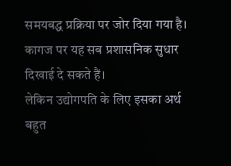समयबद्ध प्रक्रिया पर जोर दिया गया है।
कागज पर यह सब प्रशासनिक सुधार दिखाई दे सकते हैं।
लेकिन उद्योगपति के लिए इसका अर्थ बहुत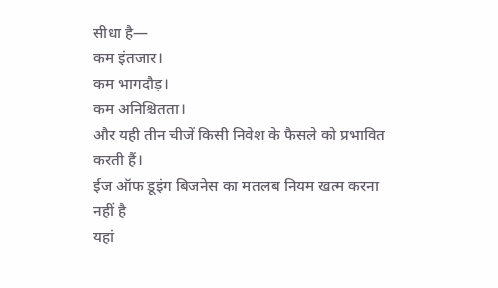सीधा है—
कम इंतजार।
कम भागदौड़।
कम अनिश्चितता।
और यही तीन चीजें किसी निवेश के फैसले को प्रभावित करती हैं।
ईज ऑफ डूइंग बिजनेस का मतलब नियम खत्म करना नहीं है
यहां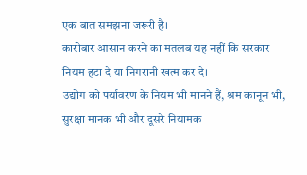एक बात समझना जरूरी है।
कारोबार आसान करने का मतलब यह नहीं कि सरकार नियम हटा दे या निगरानी खत्म कर दे।
उद्योग को पर्यावरण के नियम भी मानने हैं, श्रम कानून भी, सुरक्षा मानक भी और दूसरे नियामक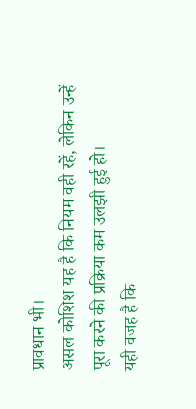प्रावधान भी।
असल कोशिश यह है कि नियम वही रहें, लेकिन उन्हें पूरा करने की प्रक्रिया कम उलझी हुई हो।
यही वजह है कि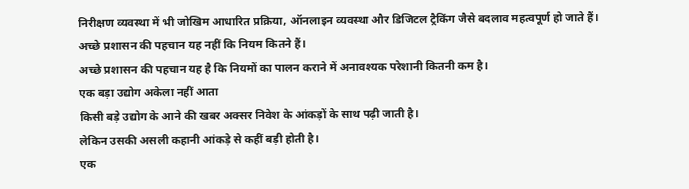निरीक्षण व्यवस्था में भी जोखिम आधारित प्रक्रिया, ऑनलाइन व्यवस्था और डिजिटल ट्रैकिंग जैसे बदलाव महत्वपूर्ण हो जाते हैं।
अच्छे प्रशासन की पहचान यह नहीं कि नियम कितने हैं।
अच्छे प्रशासन की पहचान यह है कि नियमों का पालन कराने में अनावश्यक परेशानी कितनी कम है।
एक बड़ा उद्योग अकेला नहीं आता
किसी बड़े उद्योग के आने की खबर अक्सर निवेश के आंकड़ों के साथ पढ़ी जाती है।
लेकिन उसकी असली कहानी आंकड़े से कहीं बड़ी होती है।
एक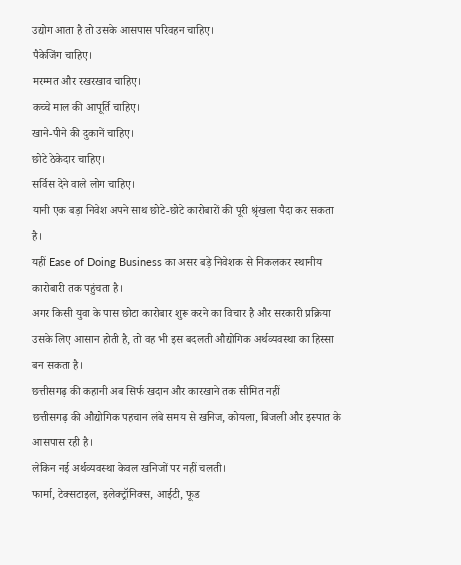उद्योग आता है तो उसके आसपास परिवहन चाहिए।
पैकेजिंग चाहिए।
मरम्मत और रखरखाव चाहिए।
कच्चे माल की आपूर्ति चाहिए।
खाने-पीने की दुकानें चाहिए।
छोटे ठेकेदार चाहिए।
सर्विस देने वाले लोग चाहिए।
यानी एक बड़ा निवेश अपने साथ छोटे-छोटे कारोबारों की पूरी श्रृंखला पैदा कर सकता है।
यहीं Ease of Doing Business का असर बड़े निवेशक से निकलकर स्थानीय कारोबारी तक पहुंचता है।
अगर किसी युवा के पास छोटा कारोबार शुरू करने का विचार है और सरकारी प्रक्रिया उसके लिए आसान होती है, तो वह भी इस बदलती औद्योगिक अर्थव्यवस्था का हिस्सा बन सकता है।
छत्तीसगढ़ की कहानी अब सिर्फ खदान और कारखाने तक सीमित नहीं
छत्तीसगढ़ की औद्योगिक पहचान लंबे समय से खनिज, कोयला, बिजली और इस्पात के आसपास रही है।
लेकिन नई अर्थव्यवस्था केवल खनिजों पर नहीं चलती।
फार्मा, टेक्सटाइल, इलेक्ट्रॉनिक्स, आईटी, फूड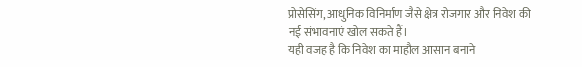प्रोसेसिंग, आधुनिक विनिर्माण जैसे क्षेत्र रोजगार और निवेश की नई संभावनाएं खोल सकते हैं।
यही वजह है कि निवेश का माहौल आसान बनाने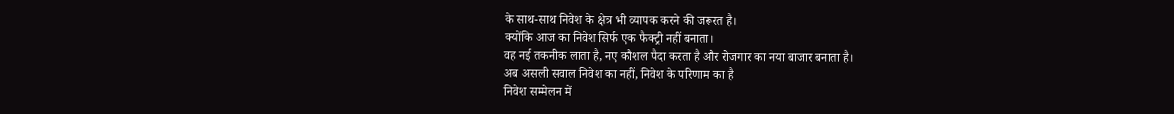के साथ-साथ निवेश के क्षेत्र भी व्यापक करने की जरूरत है।
क्योंकि आज का निवेश सिर्फ एक फैक्ट्री नहीं बनाता।
वह नई तकनीक लाता है, नए कौशल पैदा करता है और रोजगार का नया बाजार बनाता है।
अब असली सवाल निवेश का नहीं, निवेश के परिणाम का है
निवेश सम्मेलन में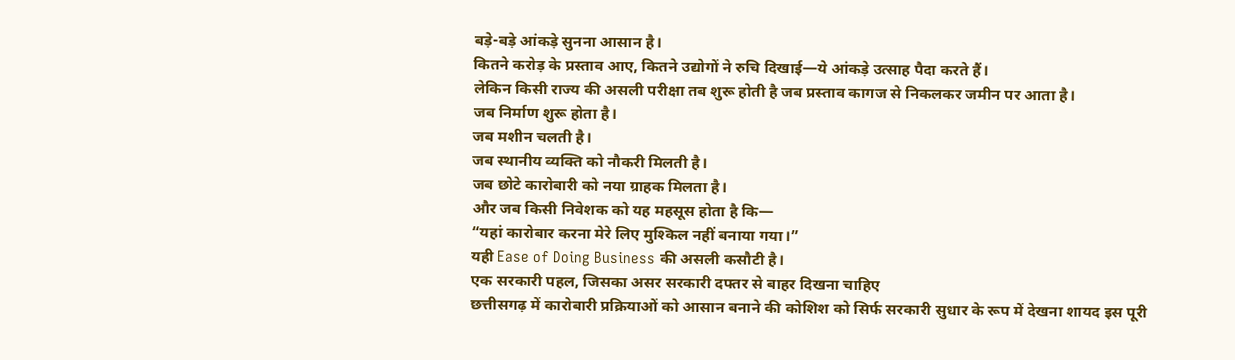बड़े-बड़े आंकड़े सुनना आसान है।
कितने करोड़ के प्रस्ताव आए, कितने उद्योगों ने रुचि दिखाई—ये आंकड़े उत्साह पैदा करते हैं।
लेकिन किसी राज्य की असली परीक्षा तब शुरू होती है जब प्रस्ताव कागज से निकलकर जमीन पर आता है।
जब निर्माण शुरू होता है।
जब मशीन चलती है।
जब स्थानीय व्यक्ति को नौकरी मिलती है।
जब छोटे कारोबारी को नया ग्राहक मिलता है।
और जब किसी निवेशक को यह महसूस होता है कि—
“यहां कारोबार करना मेरे लिए मुश्किल नहीं बनाया गया।”
यही Ease of Doing Business की असली कसौटी है।
एक सरकारी पहल, जिसका असर सरकारी दफ्तर से बाहर दिखना चाहिए
छत्तीसगढ़ में कारोबारी प्रक्रियाओं को आसान बनाने की कोशिश को सिर्फ सरकारी सुधार के रूप में देखना शायद इस पूरी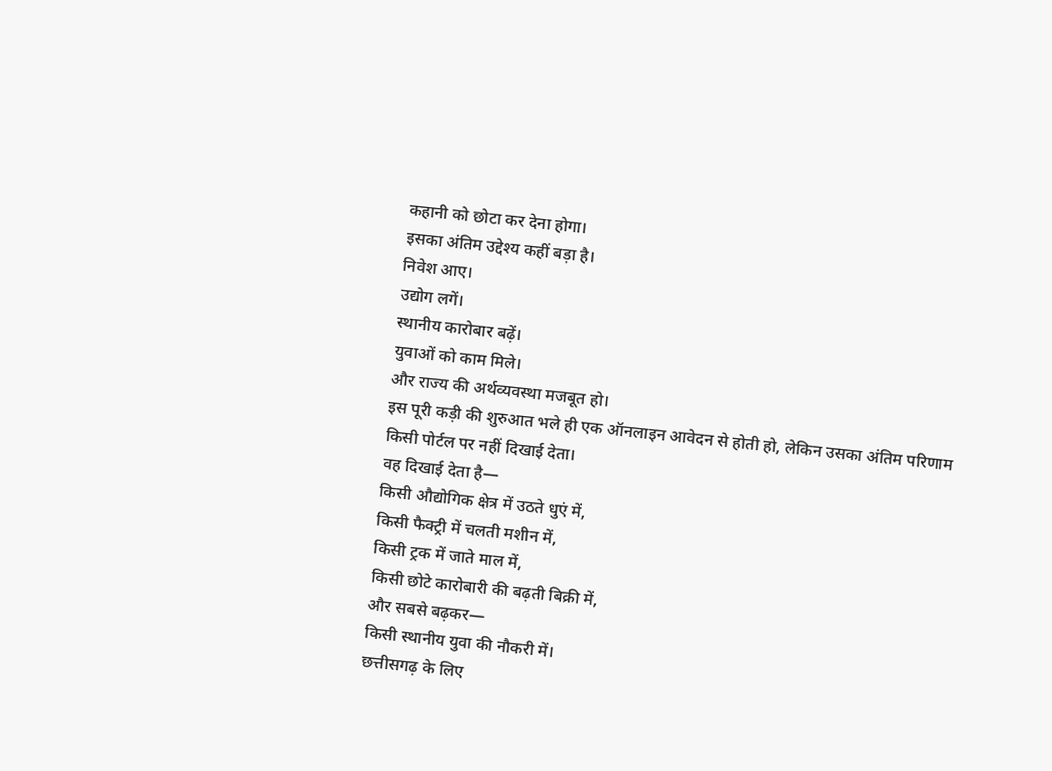कहानी को छोटा कर देना होगा।
इसका अंतिम उद्देश्य कहीं बड़ा है।
निवेश आए।
उद्योग लगें।
स्थानीय कारोबार बढ़ें।
युवाओं को काम मिले।
और राज्य की अर्थव्यवस्था मजबूत हो।
इस पूरी कड़ी की शुरुआत भले ही एक ऑनलाइन आवेदन से होती हो, लेकिन उसका अंतिम परिणाम किसी पोर्टल पर नहीं दिखाई देता।
वह दिखाई देता है—
किसी औद्योगिक क्षेत्र में उठते धुएं में,
किसी फैक्ट्री में चलती मशीन में,
किसी ट्रक में जाते माल में,
किसी छोटे कारोबारी की बढ़ती बिक्री में,
और सबसे बढ़कर—
किसी स्थानीय युवा की नौकरी में।
छत्तीसगढ़ के लिए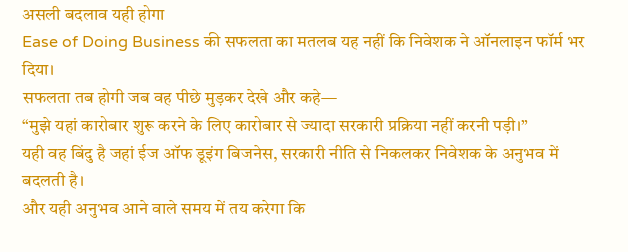असली बदलाव यही होगा
Ease of Doing Business की सफलता का मतलब यह नहीं कि निवेशक ने ऑनलाइन फॉर्म भर दिया।
सफलता तब होगी जब वह पीछे मुड़कर देखे और कहे—
“मुझे यहां कारोबार शुरू करने के लिए कारोबार से ज्यादा सरकारी प्रक्रिया नहीं करनी पड़ी।”
यही वह बिंदु है जहां ईज ऑफ डूइंग बिजनेस, सरकारी नीति से निकलकर निवेशक के अनुभव में बदलती है।
और यही अनुभव आने वाले समय में तय करेगा कि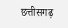छत्तीसगढ़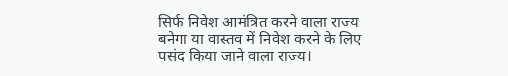सिर्फ निवेश आमंत्रित करने वाला राज्य बनेगा या वास्तव में निवेश करने के लिए पसंद किया जाने वाला राज्य।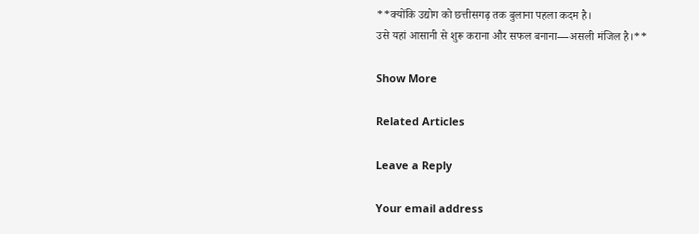**क्योंकि उद्योग को छत्तीसगढ़ तक बुलाना पहला कदम है।
उसे यहां आसानी से शुरू कराना और सफल बनाना—असली मंजिल है।**

Show More

Related Articles

Leave a Reply

Your email address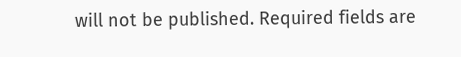will not be published. Required fields are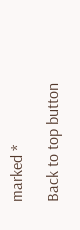marked *

Back to top button